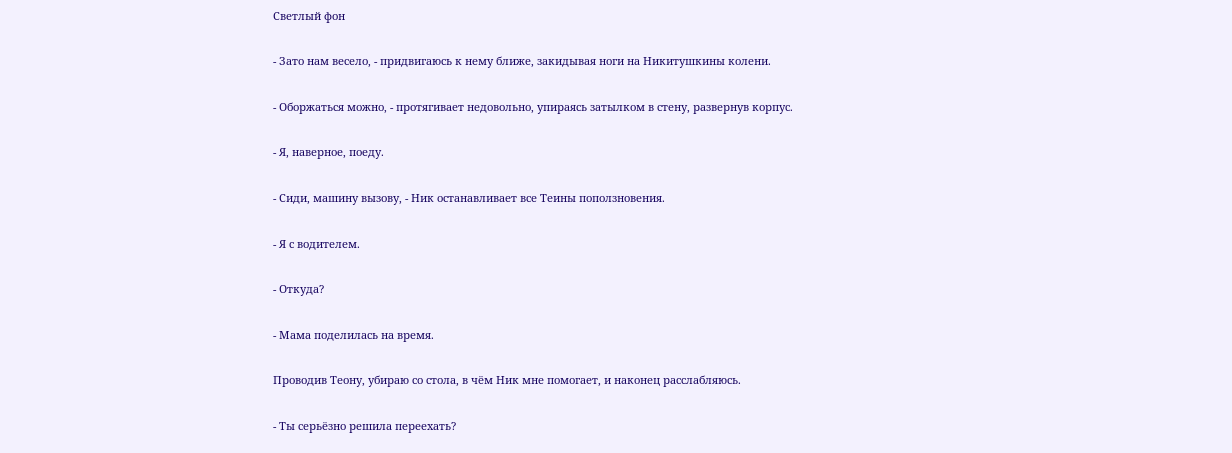Светлый фон

- Зато нам весело, - придвигаюсь к нему ближе, закидывая ноги на Никитушкины колени.

- Оборжаться можно, - протягивает недовольно, упираясь затылком в стену, развернув корпус.

- Я, наверное, поеду.

- Сиди, машину вызову, - Ник останавливает все Теины поползновения.

- Я с водителем.

- Откуда?

- Мама поделилась на время.

Проводив Теону, убираю со стола, в чём Ник мне помогает, и наконец расслабляюсь.

- Ты серьёзно решила переехать?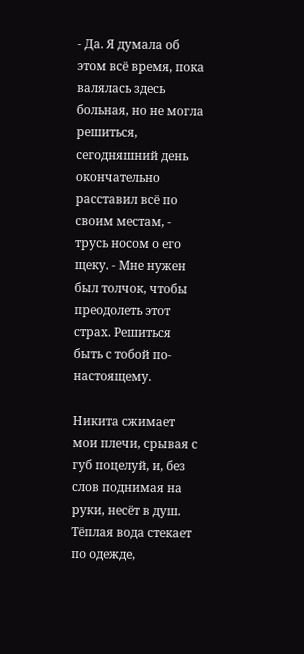- Да. Я думала об этом всё время, пока валялась здесь больная, но не могла решиться, сегодняшний день окончательно расставил всё по своим местам, - трусь носом о его щеку. - Мне нужен был толчок, чтобы преодолеть этот страх. Решиться быть с тобой по-настоящему.

Никита сжимает мои плечи, срывая с губ поцелуй, и, без слов поднимая на руки, несёт в душ. Тёплая вода стекает по одежде,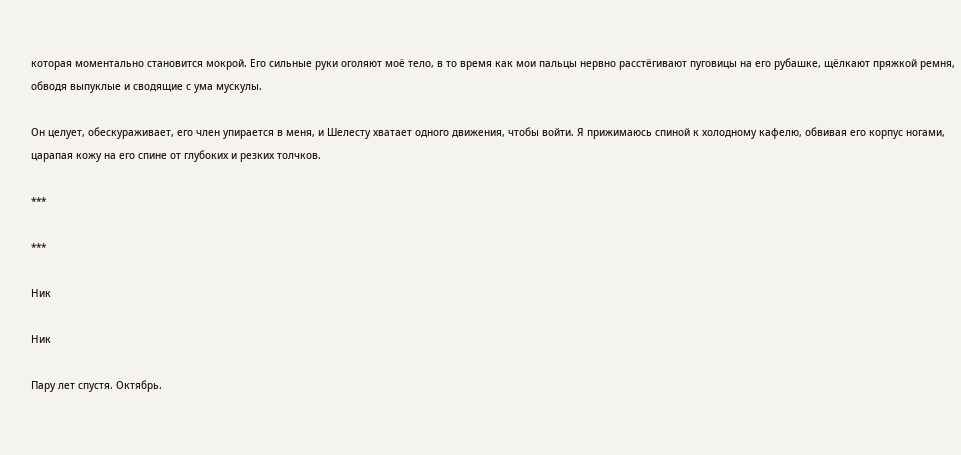которая моментально становится мокрой. Его сильные руки оголяют моё тело, в то время как мои пальцы нервно расстёгивают пуговицы на его рубашке, щёлкают пряжкой ремня, обводя выпуклые и сводящие с ума мускулы.

Он целует, обескураживает, его член упирается в меня, и Шелесту хватает одного движения, чтобы войти. Я прижимаюсь спиной к холодному кафелю, обвивая его корпус ногами, царапая кожу на его спине от глубоких и резких толчков.

***

***

Ник

Ник

Пару лет спустя. Октябрь.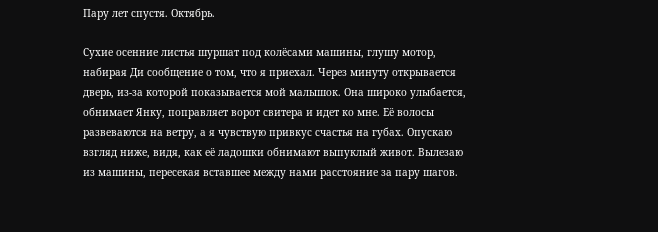Пару лет спустя. Октябрь.

Сухие осенние листья шуршат под колёсами машины, глушу мотор, набирая Ди сообщение о том, что я приехал. Через минуту открывается дверь, из-за которой показывается мой малышок. Она широко улыбается, обнимает Янку, поправляет ворот свитера и идет ко мне. Её волосы развеваются на ветру, а я чувствую привкус счастья на губах. Опускаю взгляд ниже, видя, как её ладошки обнимают выпуклый живот. Вылезаю из машины, пересекая вставшее между нами расстояние за пару шагов.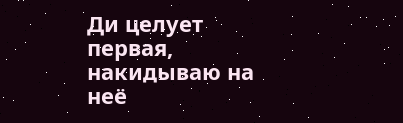Ди целует первая, накидываю на неё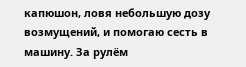капюшон, ловя небольшую дозу возмущений, и помогаю сесть в машину. За рулём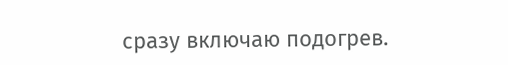сразу включаю подогрев.